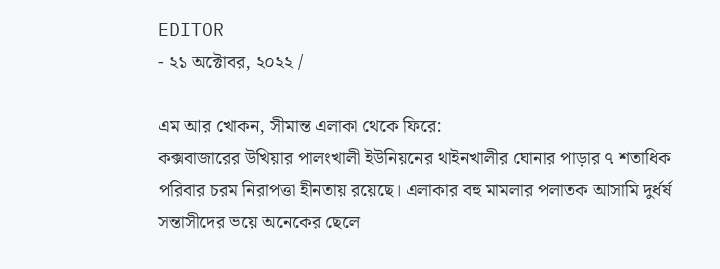EDITOR
- ২১ অক্টোবর, ২০২২ /

এম আর খোকন, সীমান্ত এলাকা থেকে ফিরে:
কক্সবাজারের উখিয়ার পালংখালী ইউনিয়নের থাইনখালীর ঘোনার পাড়ার ৭ শতাধিক পরিবার চরম নিরাপত্তা হীনতায় রয়েছে। এলাকার বহু মামলার পলাতক আসামি দুর্ধর্ষ সন্তাসীদের ভয়ে অনেকের ছেলে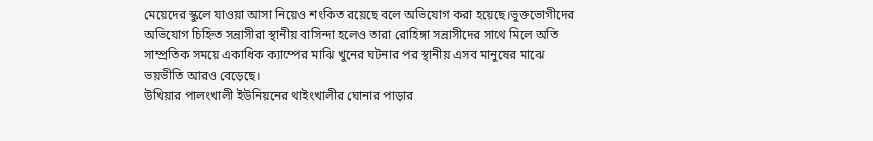মেয়েদের স্কুলে যাওয়া আসা নিয়েও শংকিত রয়েছে বলে অভিযোগ করা হয়েছে।ভুক্তভোগীদের অভিযোগ চিহ্নিত সন্রাসীরা স্থানীয় বাসিন্দা হলেও তারা রোহিঙ্গা সন্রাসীদের সাথে মিলে অতি সাম্প্রতিক সময়ে একাধিক ক্যাম্পের মাঝি খুনের ঘটনার পর স্থানীয় এসব মানুষের মাঝে ভয়ভীতি আরও বেড়েছে।
উখিয়ার পালংখালী ইউনিয়নের থাইংখালীর ঘোনার পাড়ার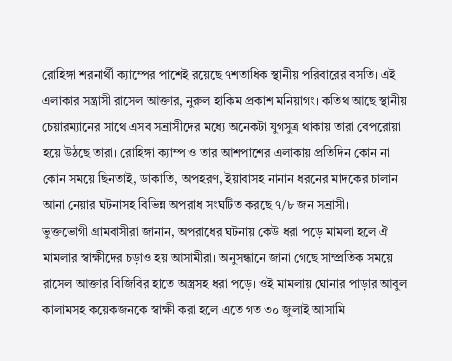রোহিঙ্গা শরনার্থী ক্যাম্পের পাশেই রয়েছে ৭শতাধিক স্থানীয় পরিবারের বসতি। এই এলাকার সন্ত্রাসী রাসেল আক্তার, নুরুল হাকিম প্রকাশ মনিয়াগং। কতিথ আছে স্থানীয় চেয়ারম্যানের সাথে এসব সন্রাসীদের মধ্যে অনেকটা যুগসুত্র থাকায় তারা বেপরোয়া হয়ে উঠছে তারা। রোহিঙ্গা ক্যাম্প ও তার আশপাশের এলাকায় প্রতিদিন কোন না কোন সময়ে ছিনতাই, ডাকাতি, অপহরণ, ইয়াবাসহ নানান ধরনের মাদকের চালান আনা নেয়ার ঘটনাসহ বিভিন্ন অপরাধ সংঘটিত করছে ৭/৮ জন সন্রাসী।
ভুক্তভোগী গ্রামবাসীরা জানান, অপরাধের ঘটনায় কেউ ধরা পড়ে মামলা হলে ঐ মামলার স্বাক্ষীদের চড়াও হয় আসামীরা। অনুসন্ধানে জানা গেছে সাম্প্রতিক সময়ে রাসেল আক্তার বিজিবির হাতে অস্ত্রসহ ধরা পড়ে। ওই মামলায় ঘোনার পাড়ার আবুল কালামসহ কয়েকজনকে স্বাক্ষী করা হলে এতে গত ৩০ জুলাই আসামি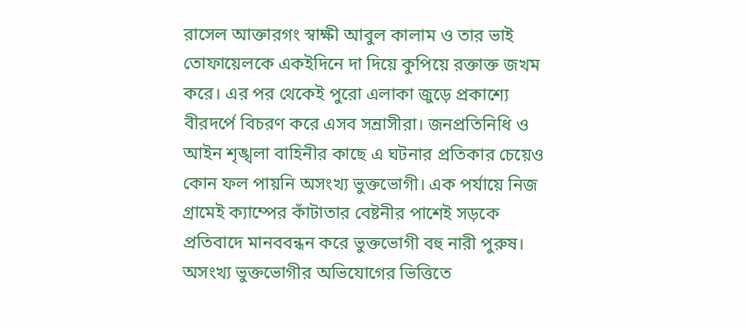রাসেল আক্তারগং স্বাক্ষী আবুল কালাম ও তার ভাই তোফায়েলকে একইদিনে দা দিয়ে কুপিয়ে রক্তাক্ত জখম করে। এর পর থেকেই পুরো এলাকা জুড়ে প্রকাশ্যে বীরদর্পে বিচরণ করে এসব সন্রাসীরা। জনপ্রতিনিধি ও আইন শৃঙ্খলা বাহিনীর কাছে এ ঘটনার প্রতিকার চেয়েও কোন ফল পায়নি অসংখ্য ভুক্তভোগী। এক পর্যায়ে নিজ গ্রামেই ক্যাম্পের কাঁটাতার বেষ্টনীর পাশেই সড়কে প্রতিবাদে মানববন্ধন করে ভুক্তভোগী বহু নারী পুরুষ।
অসংখ্য ভুক্তভোগীর অভিযোগের ভিত্তিতে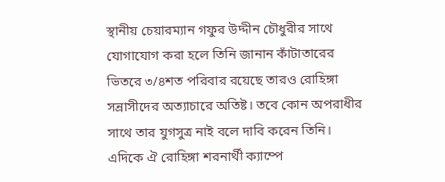স্থানীয় চেয়ারম্যান গফুর উদ্দীন চৌধুরীর সাথে যোগাযোগ করা হলে তিনি জানান কাঁটাতারের ভিতরে ৩/৪শত পরিবার রয়েছে তারও রোহিঙ্গা সন্রাসীদের অত্যাচারে অতিষ্ট। তবে কোন অপরাধীর সাথে তার যুগসুত্র নাই বলে দাবি করেন তিনি। এদিকে ঐ রোহিঙ্গা শরনার্থী ক্যাম্পে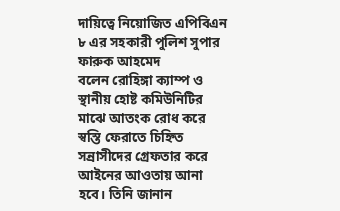দায়িত্বে নিয়োজিত এপিবিএন ৮ এর সহকারী পুলিশ সুপার ফারুক আহমেদ
বলেন রোহিঙ্গা ক্যাম্প ও স্থানীয় হোষ্ট কমিউনিটির মাঝে আতংক রোধ করে স্বস্তি ফেরাতে চিহ্নিত সন্রাসীদের গ্রেফতার করে আইনের আওতায় আনা হবে। তিনি জানান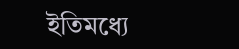ইতিমধ্যে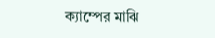ক্যাম্পের মাঝি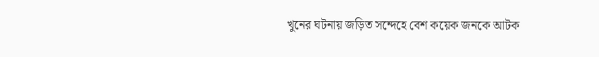খুনের ঘটনায় জড়িত সন্দেহে বেশ কয়েক জনকে আটক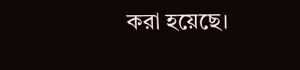করা হয়েছে।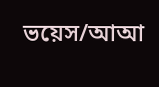ভয়েস/আআ